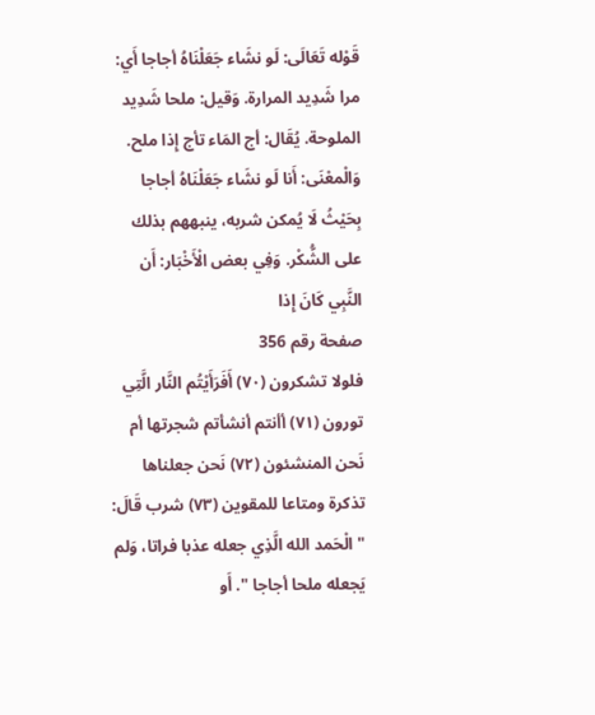قَوْله تَعَالَى: لَو نشَاء جَعَلْنَاهُ أجاجا أَي: مرا شَدِيد المرارة. وَقيل: ملحا شَدِيد الملوحة. يُقَال: أج المَاء تأج إِذا ملح. وَالْمعْنَى: أَنا لَو نشَاء جَعَلْنَاهُ أجاجا بِحَيْثُ لَا يُمكن شربه، ينبههم بذلك على الشُّكْر. وَفِي بعض الْأَخْبَار: أَن النَّبِي كَانَ إِذا
صفحة رقم 356
فلولا تشكرون (٧٠) أَفَرَأَيْتُم النَّار الَّتِي تورون (٧١) أأنتم أنشأتم شجرتها أم نَحن المنشئون (٧٢) نَحن جعلناها تذكرة ومتاعا للمقوين (٧٣) شرب قَالَ: " الْحَمد الله الَّذِي جعله عذبا فراتا، وَلم يَجعله ملحا أجاجا ". أَو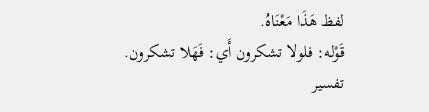لفظ هَذَا مَعْنَاهُ.
قَوْله: فلولا تشكرون أَي: فَهَلا تشكرون.
تفسير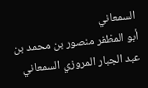السمعاني
أبو المظفر منصور بن محمد بن عبد الجبار المروزي السمعاني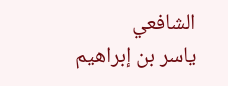الشافعي
ياسر بن إبراهيم